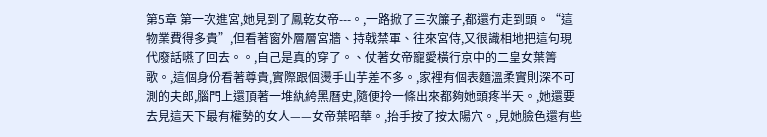第5章 第一次進宮,她見到了鳳乾女帝---。,一路掀了三次簾子,都還冇走到頭。“這物業費得多貴”,但看著窗外層層宮牆、持戟禁軍、往來宮侍,又很識相地把這句現代廢話嚥了回去。。,自己是真的穿了。、仗著女帝寵愛橫行京中的二皇女葉箐歌。,這個身份看著尊貴,實際跟個燙手山芋差不多。,家裡有個表麵溫柔實則深不可測的夫郎,腦門上還頂著一堆紈絝黑曆史,隨便拎一條出來都夠她頭疼半天。,她還要去見這天下最有權勢的女人——女帝葉昭華。,抬手按了按太陽穴。,見她臉色還有些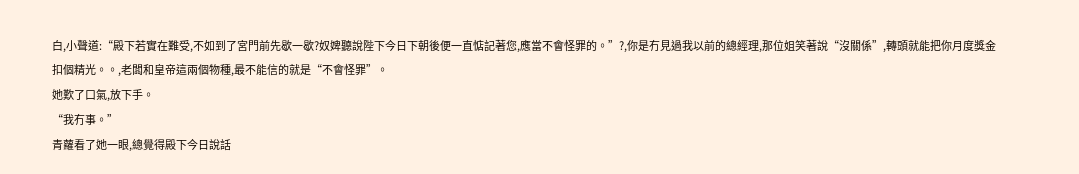白,小聲道:“殿下若實在難受,不如到了宮門前先歇一歇?奴婢聽說陛下今日下朝後便一直惦記著您,應當不會怪罪的。”?,你是冇見過我以前的總經理,那位姐笑著說“沒關係”,轉頭就能把你月度獎金扣個精光。。,老闆和皇帝這兩個物種,最不能信的就是“不會怪罪”。
她歎了口氣,放下手。
“我冇事。”
青蘿看了她一眼,總覺得殿下今日說話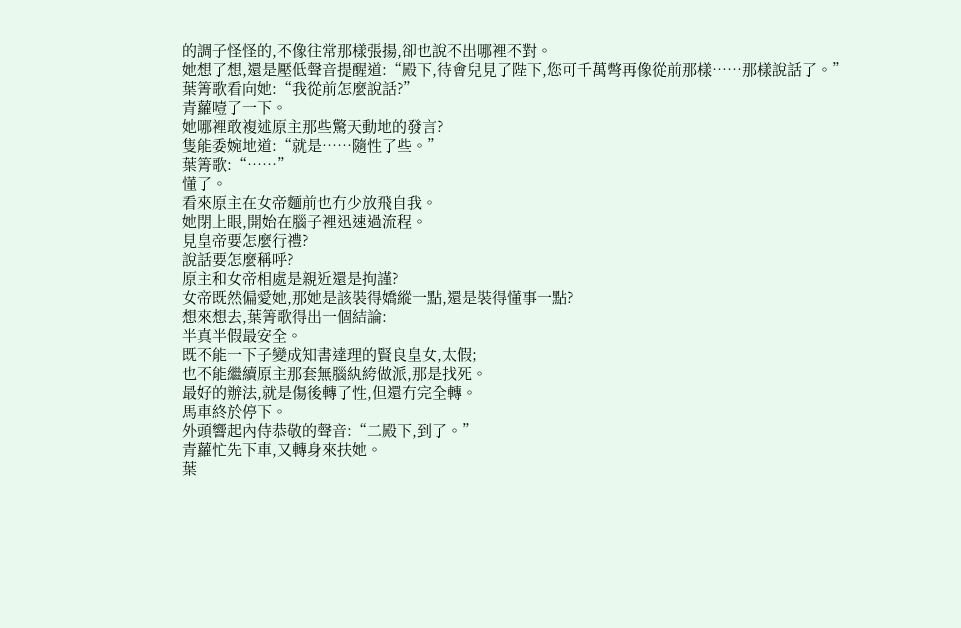的調子怪怪的,不像往常那樣張揚,卻也說不出哪裡不對。
她想了想,還是壓低聲音提醒道:“殿下,待會兒見了陛下,您可千萬彆再像從前那樣……那樣說話了。”
葉箐歌看向她:“我從前怎麼說話?”
青蘿噎了一下。
她哪裡敢複述原主那些驚天動地的發言?
隻能委婉地道:“就是……隨性了些。”
葉箐歌:“……”
懂了。
看來原主在女帝麵前也冇少放飛自我。
她閉上眼,開始在腦子裡迅速過流程。
見皇帝要怎麼行禮?
說話要怎麼稱呼?
原主和女帝相處是親近還是拘謹?
女帝既然偏愛她,那她是該裝得嬌縱一點,還是裝得懂事一點?
想來想去,葉箐歌得出一個結論:
半真半假最安全。
既不能一下子變成知書達理的賢良皇女,太假;
也不能繼續原主那套無腦紈絝做派,那是找死。
最好的辦法,就是傷後轉了性,但還冇完全轉。
馬車終於停下。
外頭響起內侍恭敬的聲音:“二殿下,到了。”
青蘿忙先下車,又轉身來扶她。
葉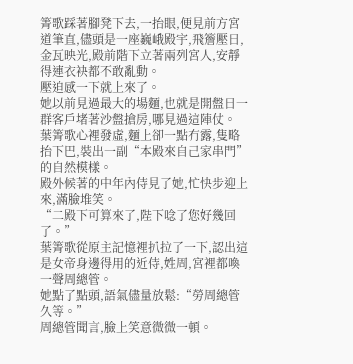箐歌踩著腳凳下去,一抬眼,便見前方宮道筆直,儘頭是一座巍峨殿宇,飛簷壓日,金瓦映光,殿前階下立著兩列宮人,安靜得連衣袂都不敢亂動。
壓迫感一下就上來了。
她以前見過最大的場麵,也就是開盤日一群客戶堵著沙盤搶房,哪見過這陣仗。
葉箐歌心裡發虛,麵上卻一點冇露,隻略抬下巴,裝出一副“本殿來自己家串門”的自然模樣。
殿外候著的中年內侍見了她,忙快步迎上來,滿臉堆笑。
“二殿下可算來了,陛下唸了您好幾回了。”
葉箐歌從原主記憶裡扒拉了一下,認出這是女帝身邊得用的近侍,姓周,宮裡都喚一聲周總管。
她點了點頭,語氣儘量放鬆:“勞周總管久等。”
周總管聞言,臉上笑意微微一頓。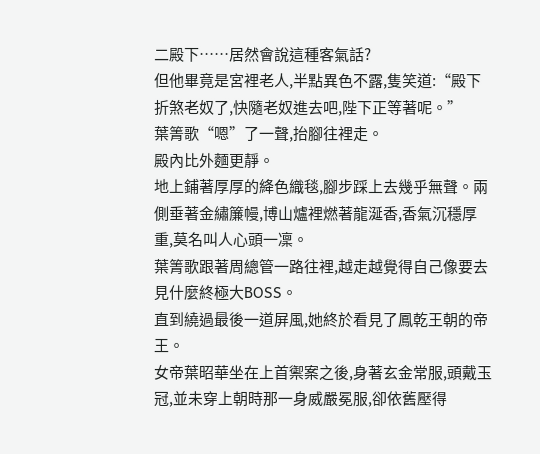二殿下……居然會說這種客氣話?
但他畢竟是宮裡老人,半點異色不露,隻笑道:“殿下折煞老奴了,快隨老奴進去吧,陛下正等著呢。”
葉箐歌“嗯”了一聲,抬腳往裡走。
殿內比外麵更靜。
地上鋪著厚厚的絳色織毯,腳步踩上去幾乎無聲。兩側垂著金繡簾幔,博山爐裡燃著龍涎香,香氣沉穩厚重,莫名叫人心頭一凜。
葉箐歌跟著周總管一路往裡,越走越覺得自己像要去見什麼終極大BOSS。
直到繞過最後一道屏風,她終於看見了鳳乾王朝的帝王。
女帝葉昭華坐在上首禦案之後,身著玄金常服,頭戴玉冠,並未穿上朝時那一身威嚴冕服,卻依舊壓得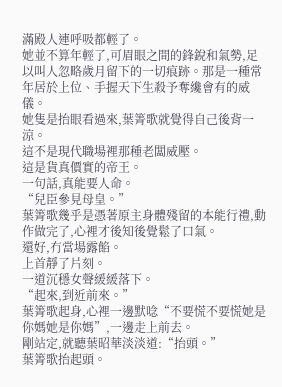滿殿人連呼吸都輕了。
她並不算年輕了,可眉眼之間的鋒銳和氣勢,足以叫人忽略歲月留下的一切痕跡。那是一種常年居於上位、手握天下生殺予奪纔會有的威儀。
她隻是抬眼看過來,葉箐歌就覺得自己後背一涼。
這不是現代職場裡那種老闆威壓。
這是貨真價實的帝王。
一句話,真能要人命。
“兒臣參見母皇。”
葉箐歌幾乎是憑著原主身體殘留的本能行禮,動作做完了,心裡才後知後覺鬆了口氣。
還好,冇當場露餡。
上首靜了片刻。
一道沉穩女聲緩緩落下。
“起來,到近前來。”
葉箐歌起身,心裡一邊默唸“不要慌不要慌她是你媽她是你媽”,一邊走上前去。
剛站定,就聽葉昭華淡淡道:“抬頭。”
葉箐歌抬起頭。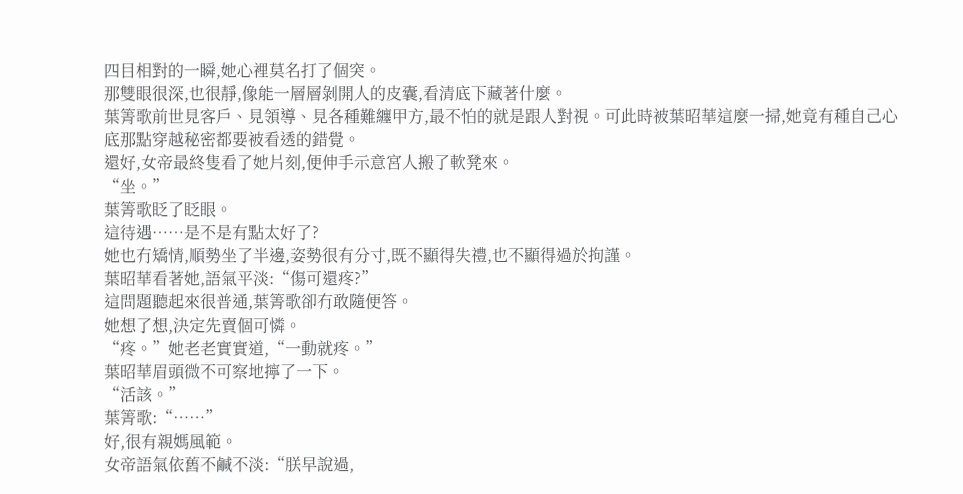四目相對的一瞬,她心裡莫名打了個突。
那雙眼很深,也很靜,像能一層層剝開人的皮囊,看清底下藏著什麼。
葉箐歌前世見客戶、見領導、見各種難纏甲方,最不怕的就是跟人對視。可此時被葉昭華這麼一掃,她竟有種自己心底那點穿越秘密都要被看透的錯覺。
還好,女帝最終隻看了她片刻,便伸手示意宮人搬了軟凳來。
“坐。”
葉箐歌眨了眨眼。
這待遇……是不是有點太好了?
她也冇矯情,順勢坐了半邊,姿勢很有分寸,既不顯得失禮,也不顯得過於拘謹。
葉昭華看著她,語氣平淡:“傷可還疼?”
這問題聽起來很普通,葉箐歌卻冇敢隨便答。
她想了想,決定先賣個可憐。
“疼。”她老老實實道,“一動就疼。”
葉昭華眉頭微不可察地擰了一下。
“活該。”
葉箐歌:“……”
好,很有親媽風範。
女帝語氣依舊不鹹不淡:“朕早說過,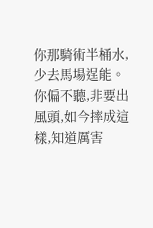你那騎術半桶水,少去馬場逞能。你偏不聽,非要出風頭,如今摔成這樣,知道厲害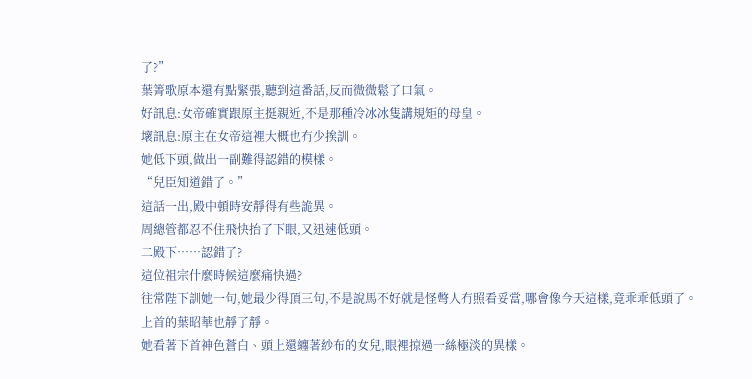了?”
葉箐歌原本還有點緊張,聽到這番話,反而微微鬆了口氣。
好訊息:女帝確實跟原主挺親近,不是那種冷冰冰隻講規矩的母皇。
壞訊息:原主在女帝這裡大概也冇少挨訓。
她低下頭,做出一副難得認錯的模樣。
“兒臣知道錯了。”
這話一出,殿中頓時安靜得有些詭異。
周總管都忍不住飛快抬了下眼,又迅速低頭。
二殿下……認錯了?
這位祖宗什麼時候這麼痛快過?
往常陛下訓她一句,她最少得頂三句,不是說馬不好就是怪彆人冇照看妥當,哪會像今天這樣,竟乖乖低頭了。
上首的葉昭華也靜了靜。
她看著下首神色蒼白、頭上還纏著紗布的女兒,眼裡掠過一絲極淡的異樣。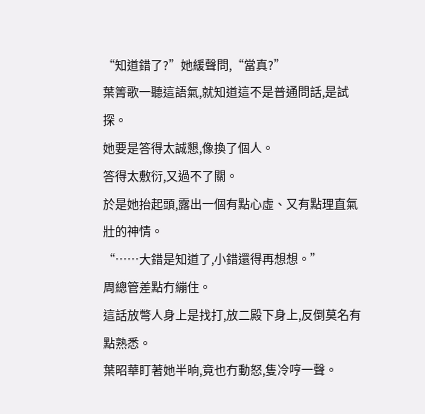“知道錯了?”她緩聲問,“當真?”
葉箐歌一聽這語氣,就知道這不是普通問話,是試探。
她要是答得太誠懇,像換了個人。
答得太敷衍,又過不了關。
於是她抬起頭,露出一個有點心虛、又有點理直氣壯的神情。
“……大錯是知道了,小錯還得再想想。”
周總管差點冇繃住。
這話放彆人身上是找打,放二殿下身上,反倒莫名有點熟悉。
葉昭華盯著她半晌,竟也冇動怒,隻冷哼一聲。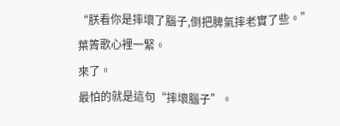“朕看你是摔壞了腦子,倒把脾氣摔老實了些。”
葉箐歌心裡一緊。
來了。
最怕的就是這句“摔壞腦子”。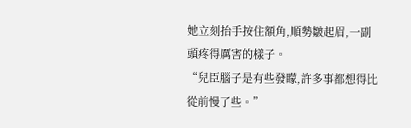她立刻抬手按住額角,順勢皺起眉,一副頭疼得厲害的樣子。
“兒臣腦子是有些發矇,許多事都想得比從前慢了些。”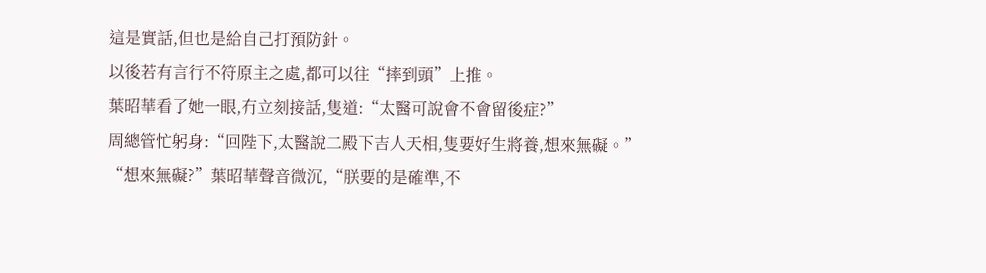這是實話,但也是給自己打預防針。
以後若有言行不符原主之處,都可以往“摔到頭”上推。
葉昭華看了她一眼,冇立刻接話,隻道:“太醫可說會不會留後症?”
周總管忙躬身:“回陛下,太醫說二殿下吉人天相,隻要好生將養,想來無礙。”
“想來無礙?”葉昭華聲音微沉,“朕要的是確準,不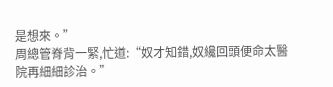是想來。”
周總管脊背一緊,忙道:“奴才知錯,奴纔回頭便命太醫院再細細診治。”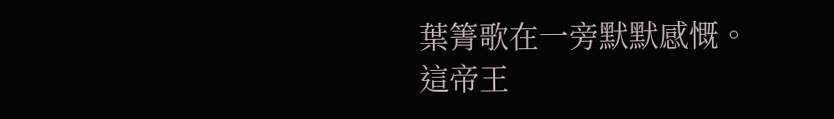葉箐歌在一旁默默感慨。
這帝王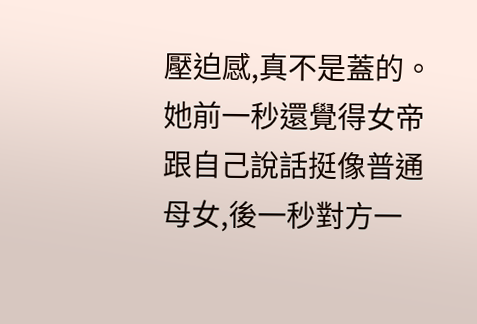壓迫感,真不是蓋的。
她前一秒還覺得女帝跟自己說話挺像普通母女,後一秒對方一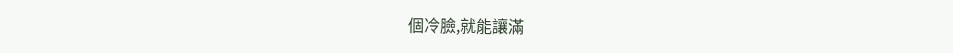個冷臉,就能讓滿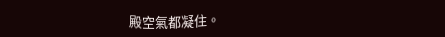殿空氣都凝住。